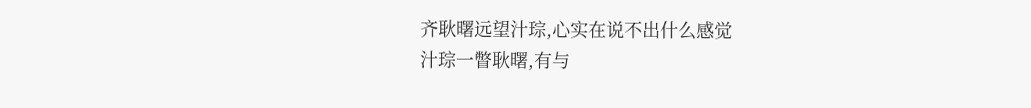齐耿曙远望汁琮,心实在说不出什么感觉
汁琮一瞥耿曙,有与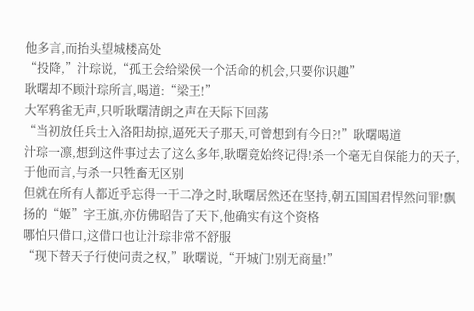他多言,而抬头望城楼高处
“投降,”汁琮说,“孤王会给梁侯一个活命的机会,只要你识趣”
耿曙却不顾汁琮所言,喝道:“梁王!”
大军鸦雀无声,只听耿曙清朗之声在天际下回荡
“当初放任兵士入洛阳劫掠,逼死天子那天,可曾想到有今日?!”耿曙喝道
汁琮一凛,想到这件事过去了这么多年,耿曙竟始终记得!杀一个毫无自保能力的天子,于他而言,与杀一只牲畜无区别
但就在所有人都近乎忘得一干二净之时,耿曙居然还在坚持,朝五国国君悍然问罪!飘扬的“姬”字王旗,亦仿佛昭告了天下,他确实有这个资格
哪怕只借口,这借口也让汁琮非常不舒服
“现下替天子行使问责之权,”耿曙说,“开城门!别无商量!”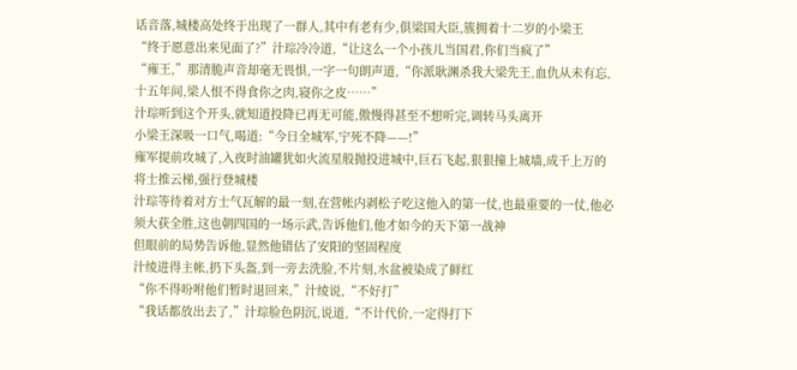话音落,城楼高处终于出现了一群人,其中有老有少,俱梁国大臣,簇拥着十二岁的小梁王
“终于愿意出来见面了?”汁琮冷冷道,“让这么一个小孩儿当国君,你们当疯了”
“雍王,”那清脆声音却毫无畏惧,一字一句朗声道,“你派耿渊杀我大梁先王,血仇从未有忘,十五年间,梁人恨不得食你之肉,寝你之皮……”
汁琮听到这个开头,就知道投降已再无可能,傲慢得甚至不想听完,调转马头离开
小梁王深吸一口气,喝道:“今日全城军,宁死不降——!”
雍军提前攻城了,入夜时油罐犹如火流星般抛投进城中,巨石飞起,狠狠撞上城墙,成千上万的将士推云梯,强行登城楼
汁琮等待着对方士气瓦解的最一刻,在营帐内剥松子吃这他入的第一仗,也最重要的一仗,他必须大获全胜,这也朝四国的一场示武,告诉他们,他才如今的天下第一战神
但眼前的局势告诉他,显然他错估了安阳的坚固程度
汁绫进得主帐,扔下头盔,到一旁去洗脸,不片刻,水盆被染成了鲜红
“你不得吩咐他们暂时退回来,”汁绫说,“不好打”
“我话都放出去了,”汁琮脸色阴沉,说道,“不计代价,一定得打下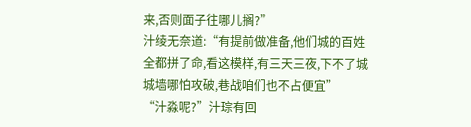来,否则面子往哪儿搁?”
汁绫无奈道:“有提前做准备,他们城的百姓全都拼了命,看这模样,有三天三夜,下不了城城墙哪怕攻破,巷战咱们也不占便宜”
“汁淼呢?”汁琮有回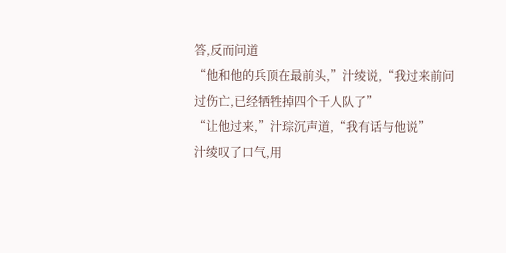答,反而问道
“他和他的兵顶在最前头,”汁绫说,“我过来前问过伤亡,已经牺牲掉四个千人队了”
“让他过来,”汁琮沉声道,“我有话与他说”
汁绫叹了口气,用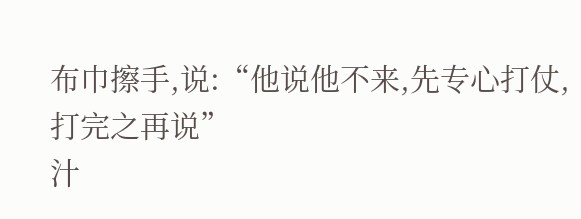布巾擦手,说:“他说他不来,先专心打仗,打完之再说”
汁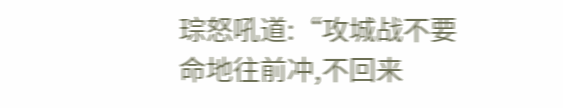琮怒吼道:“攻城战不要命地往前冲,不回来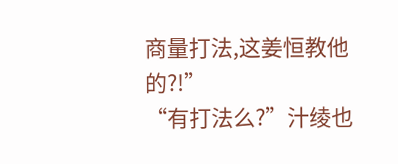商量打法,这姜恒教他的?!”
“有打法么?”汁绫也